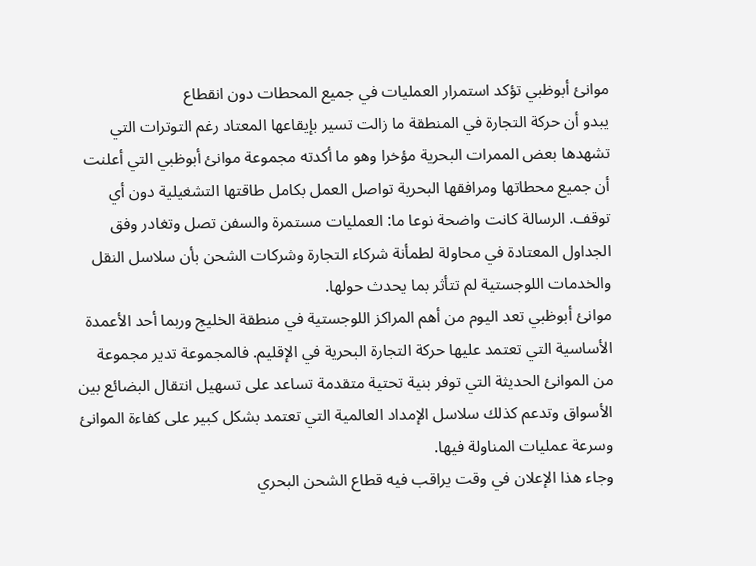موانئ أبوظبي تؤكد استمرار العمليات في جميع المحطات دون انقطاع
يبدو أن حركة التجارة في المنطقة ما زالت تسير بإيقاعها المعتاد رغم التوترات التي تشهدها بعض الممرات البحرية مؤخرا وهو ما أكدته مجموعة موانئ أبوظبي التي أعلنت أن جميع محطاتها ومرافقها البحرية تواصل العمل بكامل طاقتها التشغيلية دون أي توقف. الرسالة كانت واضحة نوعا ما: العمليات مستمرة والسفن تصل وتغادر وفق الجداول المعتادة في محاولة لطمأنة شركاء التجارة وشركات الشحن بأن سلاسل النقل والخدمات اللوجستية لم تتأثر بما يحدث حولها.
موانئ أبوظبي تعد اليوم من أهم المراكز اللوجستية في منطقة الخليج وربما أحد الأعمدة الأساسية التي تعتمد عليها حركة التجارة البحرية في الإقليم. فالمجموعة تدير مجموعة من الموانئ الحديثة التي توفر بنية تحتية متقدمة تساعد على تسهيل انتقال البضائع بين الأسواق وتدعم كذلك سلاسل الإمداد العالمية التي تعتمد بشكل كبير على كفاءة الموانئ وسرعة عمليات المناولة فيها.
وجاء هذا الإعلان في وقت يراقب فيه قطاع الشحن البحري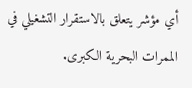أي مؤشر يتعلق بالاستقرار التشغيلي في الممرات البحرية الكبرى.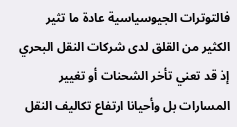فالتوترات الجيوسياسية عادة ما تثير الكثير من القلق لدى شركات النقل البحري إذ قد تعني تأخر الشحنات أو تغيير المسارات بل وأحيانا ارتفاع تكاليف النقل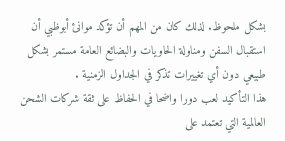بشكل ملحوظ. لذلك كان من المهم أن تؤكد موانئ أبوظبي أن استقبال السفن ومناولة الحاويات والبضائع العامة مستمر بشكل طبيعي دون أي تغييرات تذكر في الجداول الزمنية .
هذا التأكيد لعب دورا واضحا في الحفاظ على ثقة شركات الشحن العالمية التي تعتمد على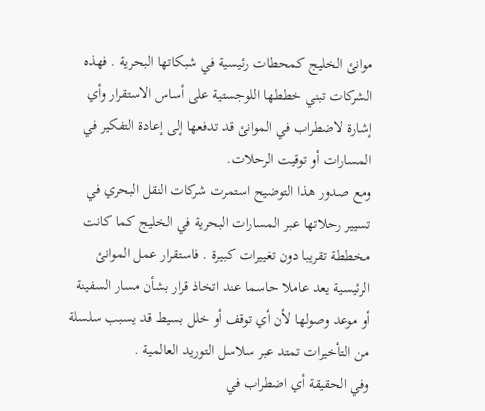موانئ الخليج كمحطات رئيسية في شبكاتها البحرية . فهذه الشركات تبني خططها اللوجستية على أساس الاستقرار وأي إشارة لاضطراب في الموانئ قد تدفعها إلى إعادة التفكير في المسارات أو توقيت الرحلات.
ومع صدور هذا التوضيح استمرت شركات النقل البحري في تسيير رحلاتها عبر المسارات البحرية في الخليج كما كانت مخططة تقريبا دون تغييرات كبيرة . فاستقرار عمل الموانئ الرئيسية يعد عاملا حاسما عند اتخاذ قرار بشأن مسار السفينة أو موعد وصولها لأن أي توقف أو خلل بسيط قد يسبب سلسلة من التأخيرات تمتد عبر سلاسل التوريد العالمية .
وفي الحقيقة أي اضطراب في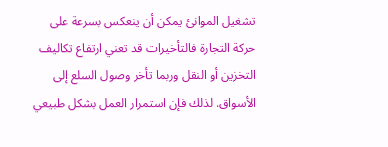تشغيل الموانئ يمكن أن ينعكس بسرعة على حركة التجارة فالتأخيرات قد تعني ارتفاع تكاليف التخزين أو النقل وربما تأخر وصول السلع إلى الأسواق. لذلك فإن استمرار العمل بشكل طبيعي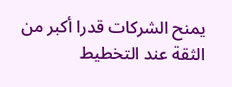يمنح الشركات قدرا أكبر من الثقة عند التخطيط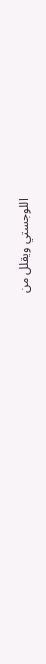اللوجستي ويقلل من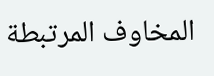المخاوف المرتبطة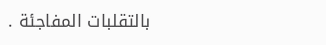بالتقلبات المفاجئة .